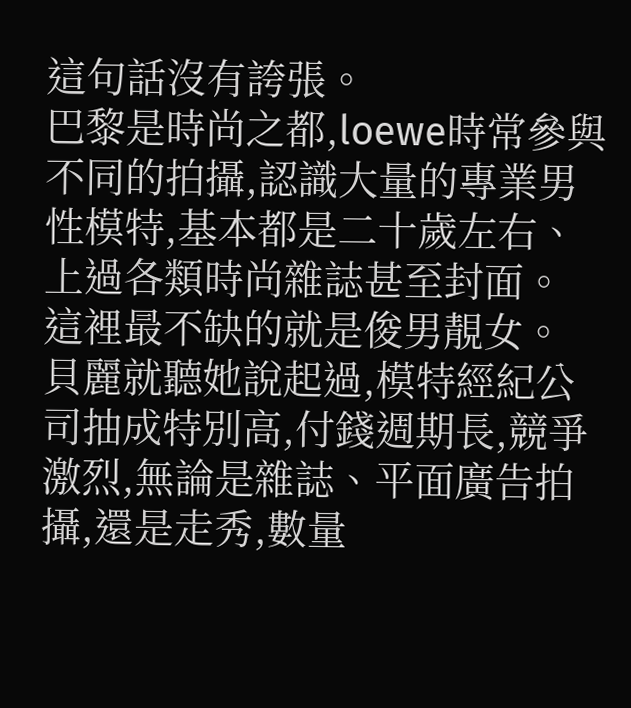這句話沒有誇張。
巴黎是時尚之都,loewe時常參與不同的拍攝,認識大量的專業男性模特,基本都是二十歲左右、上過各類時尚雜誌甚至封面。
這裡最不缺的就是俊男靚女。
貝麗就聽她說起過,模特經紀公司抽成特別高,付錢週期長,競爭激烈,無論是雜誌、平面廣告拍攝,還是走秀,數量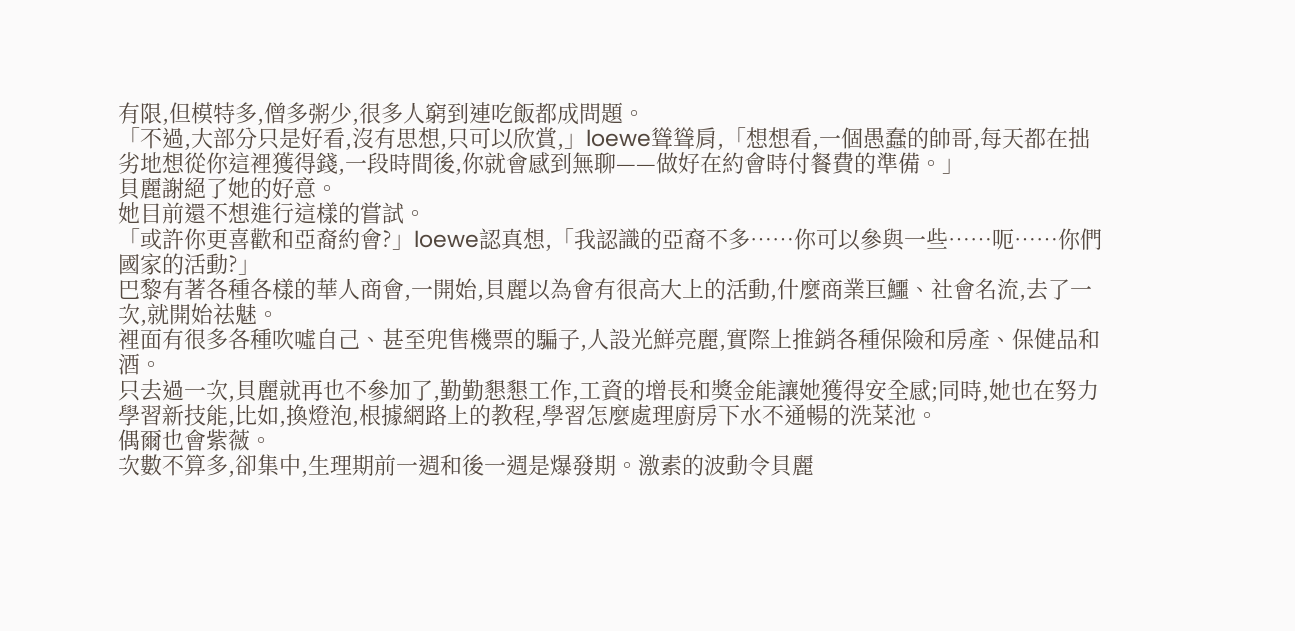有限,但模特多,僧多粥少,很多人窮到連吃飯都成問題。
「不過,大部分只是好看,沒有思想,只可以欣賞,」loewe聳聳肩,「想想看,一個愚蠢的帥哥,每天都在拙劣地想從你這裡獲得錢,一段時間後,你就會感到無聊——做好在約會時付餐費的準備。」
貝麗謝絕了她的好意。
她目前還不想進行這樣的嘗試。
「或許你更喜歡和亞裔約會?」loewe認真想,「我認識的亞裔不多……你可以參與一些……呃……你們國家的活動?」
巴黎有著各種各樣的華人商會,一開始,貝麗以為會有很高大上的活動,什麼商業巨鱷、社會名流,去了一次,就開始祛魅。
裡面有很多各種吹噓自己、甚至兜售機票的騙子,人設光鮮亮麗,實際上推銷各種保險和房產、保健品和酒。
只去過一次,貝麗就再也不參加了,勤勤懇懇工作,工資的增長和獎金能讓她獲得安全感;同時,她也在努力學習新技能,比如,換燈泡,根據網路上的教程,學習怎麼處理廚房下水不通暢的洗菜池。
偶爾也會紫薇。
次數不算多,卻集中,生理期前一週和後一週是爆發期。激素的波動令貝麗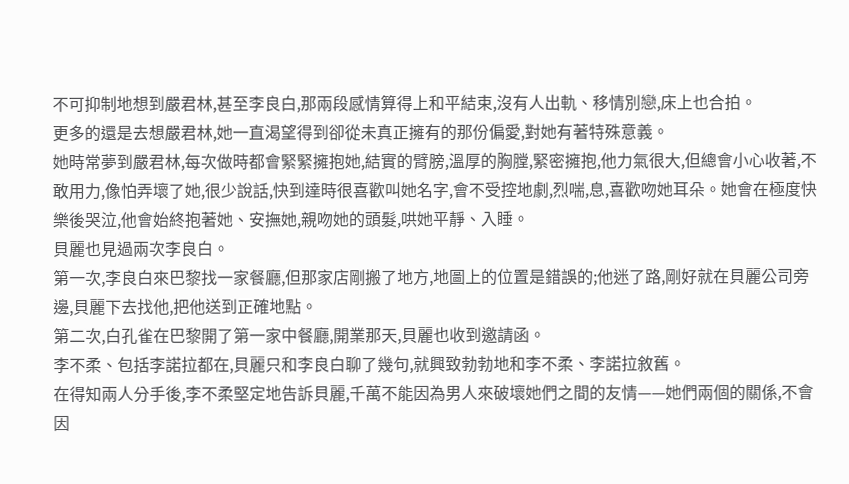不可抑制地想到嚴君林,甚至李良白,那兩段感情算得上和平結束,沒有人出軌、移情別戀,床上也合拍。
更多的還是去想嚴君林,她一直渴望得到卻從未真正擁有的那份偏愛,對她有著特殊意義。
她時常夢到嚴君林,每次做時都會緊緊擁抱她,結實的臂膀,溫厚的胸膛,緊密擁抱,他力氣很大,但總會小心收著,不敢用力,像怕弄壞了她,很少說話,快到達時很喜歡叫她名字,會不受控地劇,烈喘,息,喜歡吻她耳朵。她會在極度快樂後哭泣,他會始終抱著她、安撫她,親吻她的頭髮,哄她平靜、入睡。
貝麗也見過兩次李良白。
第一次,李良白來巴黎找一家餐廳,但那家店剛搬了地方,地圖上的位置是錯誤的;他迷了路,剛好就在貝麗公司旁邊,貝麗下去找他,把他送到正確地點。
第二次,白孔雀在巴黎開了第一家中餐廳,開業那天,貝麗也收到邀請函。
李不柔、包括李諾拉都在,貝麗只和李良白聊了幾句,就興致勃勃地和李不柔、李諾拉敘舊。
在得知兩人分手後,李不柔堅定地告訴貝麗,千萬不能因為男人來破壞她們之間的友情——她們兩個的關係,不會因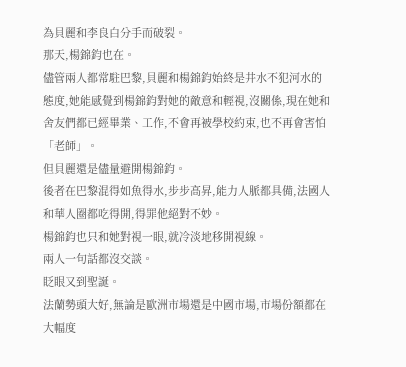為貝麗和李良白分手而破裂。
那天,楊錦鈞也在。
儘管兩人都常駐巴黎,貝麗和楊錦鈞始終是井水不犯河水的態度,她能感覺到楊錦鈞對她的敵意和輕視,沒關係,現在她和舍友們都已經畢業、工作,不會再被學校約束,也不再會害怕「老師」。
但貝麗還是儘量避開楊錦鈞。
後者在巴黎混得如魚得水,步步高昇,能力人脈都具備,法國人和華人圈都吃得開,得罪他絕對不妙。
楊錦鈞也只和她對視一眼,就冷淡地移開視線。
兩人一句話都沒交談。
眨眼又到聖誕。
法蘭勢頭大好,無論是歐洲市場還是中國市場,市場份額都在大幅度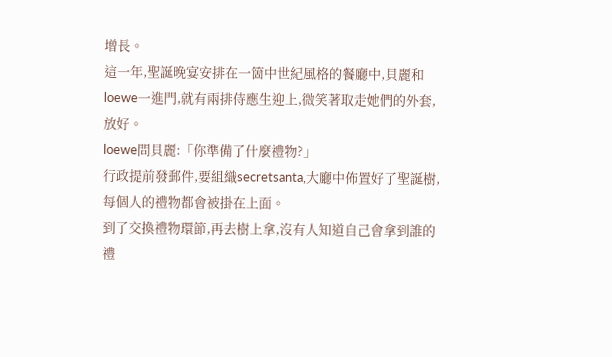增長。
這一年,聖誕晚宴安排在一箇中世紀風格的餐廳中,貝麗和loewe一進門,就有兩排侍應生迎上,微笑著取走她們的外套,放好。
loewe問貝麗:「你準備了什麼禮物?」
行政提前發郵件,要組織secretsanta,大廳中佈置好了聖誕樹,每個人的禮物都會被掛在上面。
到了交換禮物環節,再去樹上拿,沒有人知道自己會拿到誰的禮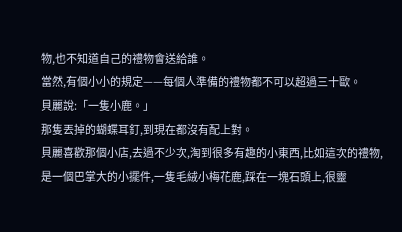物,也不知道自己的禮物會送給誰。
當然,有個小小的規定——每個人準備的禮物都不可以超過三十歐。
貝麗說:「一隻小鹿。」
那隻丟掉的蝴蝶耳釘,到現在都沒有配上對。
貝麗喜歡那個小店,去過不少次,淘到很多有趣的小東西,比如這次的禮物,是一個巴掌大的小擺件,一隻毛絨小梅花鹿,踩在一塊石頭上,很靈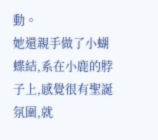動。
她還親手做了小蝴蝶結,系在小鹿的脖子上,感覺很有聖誕氛圍,就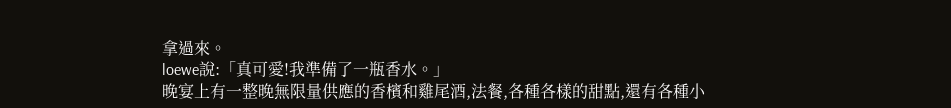拿過來。
loewe說:「真可愛!我準備了一瓶香水。」
晚宴上有一整晚無限量供應的香檳和雞尾酒,法餐,各種各樣的甜點,還有各種小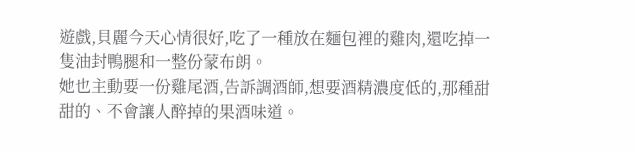遊戲,貝麗今天心情很好,吃了一種放在麵包裡的雞肉,還吃掉一隻油封鴨腿和一整份蒙布朗。
她也主動要一份雞尾酒,告訴調酒師,想要酒精濃度低的,那種甜甜的、不會讓人醉掉的果酒味道。